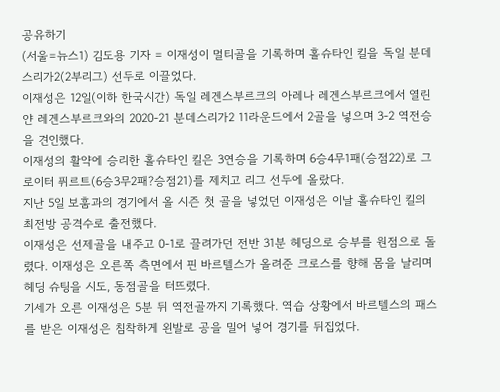공유하기
(서울=뉴스1) 김도용 기자 = 이재성이 멀티골을 기록하며 홀슈타인 킬을 독일 분데스리가2(2부리그) 선두로 이끌었다.
이재성은 12일(이하 한국시간) 독일 레겐스부르크의 아레나 레겐스부르크에서 열린 얀 레겐스부르크와의 2020-21 분데스리가2 11라운드에서 2골을 넣으며 3-2 역전승을 견인했다.
이재성의 활약에 승리한 홀슈타인 킬은 3연승을 기록하며 6승4무1패(승점22)로 그로이터 퓌르트(6승3무2패?승점21)를 제치고 리그 선두에 올랐다.
지난 5일 보훔과의 경기에서 올 시즌 첫 골을 넣었던 이재성은 이날 홀슈타인 킬의 최전방 공격수로 출전했다.
이재성은 선제골을 내주고 0-1로 끌려가던 전반 31분 헤딩으로 승부를 원점으로 돌렸다. 이재성은 오른쪽 측면에서 핀 바르텔스가 올려준 크로스를 향해 몸을 날리며 헤딩 슈팅을 시도, 동점골을 터뜨렸다.
기세가 오른 이재성은 5분 뒤 역전골까지 기록했다. 역습 상황에서 바르텔스의 패스를 받은 이재성은 침착하게 왼발로 공을 밀어 넣어 경기를 뒤집었다.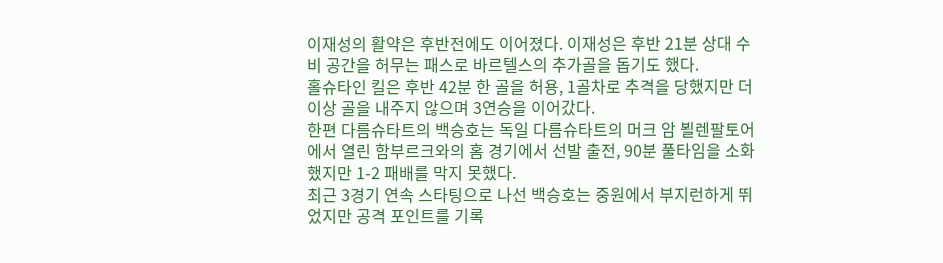이재성의 활약은 후반전에도 이어졌다. 이재성은 후반 21분 상대 수비 공간을 허무는 패스로 바르텔스의 추가골을 돕기도 했다.
홀슈타인 킬은 후반 42분 한 골을 허용, 1골차로 추격을 당했지만 더 이상 골을 내주지 않으며 3연승을 이어갔다.
한편 다름슈타트의 백승호는 독일 다름슈타트의 머크 암 뵐렌팔토어에서 열린 함부르크와의 홈 경기에서 선발 출전, 90분 풀타임을 소화했지만 1-2 패배를 막지 못했다.
최근 3경기 연속 스타팅으로 나선 백승호는 중원에서 부지런하게 뛰었지만 공격 포인트를 기록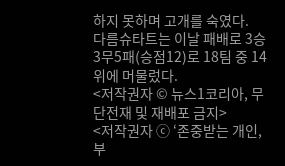하지 못하며 고개를 숙였다.
다름슈타트는 이날 패배로 3승3무5패(승점12)로 18팀 중 14위에 머물렀다.
<저작권자 © 뉴스1코리아, 무단전재 및 재배포 금지>
<저작권자 ⓒ ‘존중받는 개인, 부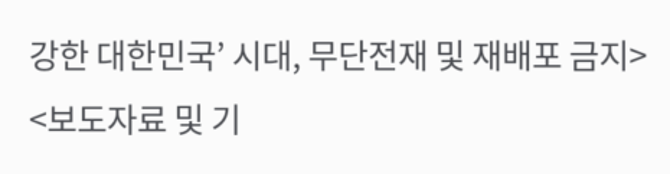강한 대한민국’ 시대, 무단전재 및 재배포 금지>
<보도자료 및 기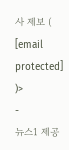사 제보 ( [email protected] )>
-
뉴스1 제공